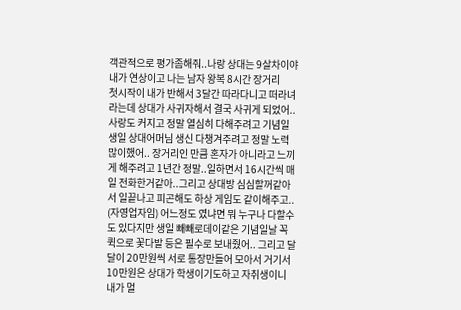객관적으로 평가좀해줘..나랑 상대는 9살차이야내가 연상이고 나는 남자 왕복 8시간 장거리
첫시작이 내가 반해서 3달간 따라다니고 떠라녀라는데 상대가 사귀자해서 결국 사귀게 되었어..사랑도 커지고 정말 열심히 다해주려고 기념일 생일 상대어머님 생신 다챙겨주려고 정말 노력 많이했어.. 장거리인 만큼 혼자가 아니라고 느끼게 해주려고 1년간 정말..일하면서 16시간씩 매일 전화한거같아..그리고 상대방 심심할꺼같아서 일끝나고 피곤해도 하상 게임도 같이해주고.. (자영업자임) 어느정도 였냐면 뭐 누구나 다할수도 있다지만 생일 빼빼로데이같은 기념일날 꼭 퀵으로 꽃다발 등은 필수로 보내줬어.. 그리고 달달이 20만원씩 서로 통장만들어 모아서 거기서 10만원은 상대가 학생이기도하고 자취생이니 내가 멀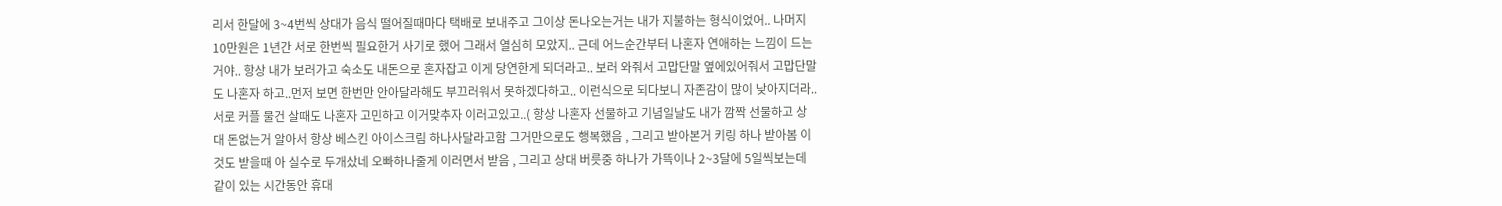리서 한달에 3~4번씩 상대가 음식 떨어질때마다 택배로 보내주고 그이상 돈나오는거는 내가 지불하는 형식이었어.. 나머지 10만원은 1년간 서로 한번씩 필요한거 사기로 했어 그래서 열심히 모았지.. 근데 어느순간부터 나혼자 연애하는 느낌이 드는거야.. 항상 내가 보러가고 숙소도 내돈으로 혼자잡고 이게 당연한게 되더라고.. 보러 와줘서 고맙단말 옆에있어줘서 고맙단말도 나혼자 하고..먼저 보면 한번만 안아달라해도 부끄러워서 못하겠다하고.. 이런식으로 되다보니 자존감이 많이 낮아지더라.. 서로 커플 물건 살때도 나혼자 고민하고 이거맞추자 이러고있고..( 항상 나혼자 선물하고 기념일날도 내가 깜짝 선물하고 상대 돈없는거 알아서 항상 베스킨 아이스크림 하나사달라고함 그거만으로도 행복했음 , 그리고 받아본거 키링 하나 받아봄 이것도 받을때 아 실수로 두개샀네 오빠하나줄게 이러면서 받음 , 그리고 상대 버릇중 하나가 가뜩이나 2~3달에 5일씩보는데 같이 있는 시간동안 휴대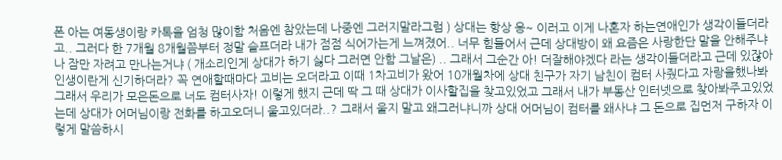폰 아는 여동생이랑 카톡을 엄청 많이함 처음엔 참았는데 나중엔 그러지말라그럼 ) 상대는 항상 응~ 이러고 이게 나혼자 하는연애인가 생각이들더라고.. 그러다 한 7개월 8개월쯤부터 정말 슬프더라 내가 점점 식어가는게 느껴졌어.. 너무 힘들어서 근데 상대방이 왜 요즘은 사랑한단 말을 안해주냐 나 잠만 자려고 만나는거냐 ( 개소리인게 상대가 하기 싫다 그러면 안함 그날은) .. 그래서 그순간 아! 더잘해야겠다 라는 생각이들더라고 근데 있잖아 인생이란게 신기하더라? 꼭 연애할때마다 고비는 오더라고 이때 1차고비가 왔어 10개월차에 상대 친구가 자기 남친이 컴터 사줬다고 자랑을했나봐 그래서 우리가 모은돈으로 너도 컴터사자! 이렇게 했지 근데 딱 그 때 상대가 이사할집을 찾고있었고 그래서 내가 부동산 인터넷으로 찾아봐주고있었는데 상대가 어머님이랑 전화를 하고오더니 울고있더라..? 그래서 울지 말고 왜그러냐니까 상대 어머님이 컴터를 왜사냐 그 돈으로 집먼저 구하자 이렇게 말씀하시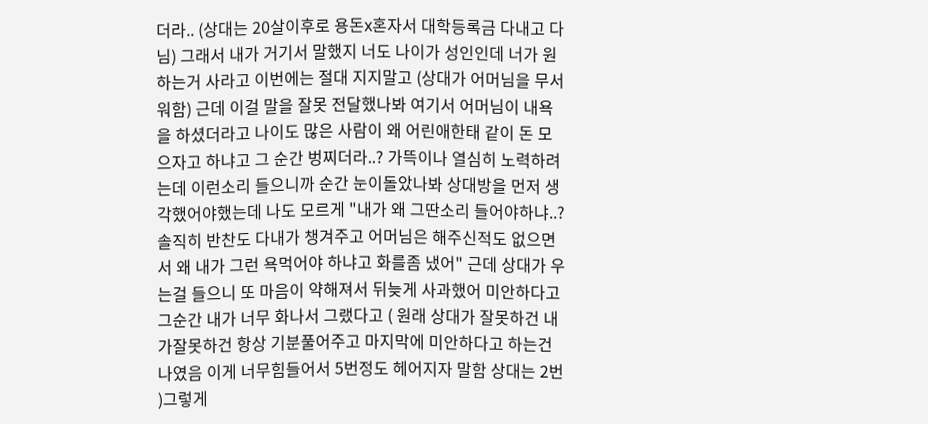더라.. (상대는 20살이후로 용돈x혼자서 대학등록금 다내고 다님) 그래서 내가 거기서 말했지 너도 나이가 성인인데 너가 원하는거 사라고 이번에는 절대 지지말고 (상대가 어머님을 무서워함) 근데 이걸 말을 잘못 전달했나봐 여기서 어머님이 내욕을 하셨더라고 나이도 많은 사람이 왜 어린애한태 같이 돈 모으자고 하냐고 그 순간 벙찌더라..? 가뜩이나 열심히 노력하려는데 이런소리 들으니까 순간 눈이돌았나봐 상대방을 먼저 생각했어야했는데 나도 모르게 "내가 왜 그딴소리 들어야하냐..? 솔직히 반찬도 다내가 챙겨주고 어머님은 해주신적도 없으면서 왜 내가 그런 욕먹어야 하냐고 화를좀 냈어" 근데 상대가 우는걸 들으니 또 마음이 약해져서 뒤늦게 사과했어 미안하다고 그순간 내가 너무 화나서 그랬다고 ( 원래 상대가 잘못하건 내가잘못하건 항상 기분풀어주고 마지막에 미안하다고 하는건 나였음 이게 너무힘들어서 5번정도 헤어지자 말함 상대는 2번 )그렇게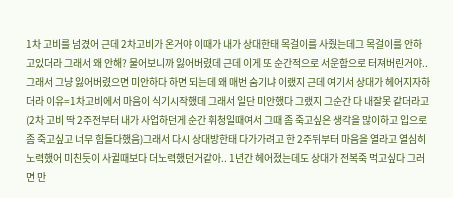1차 고비를 넘겼어 근데 2차고비가 온거야 이때가 내가 상대한태 목걸이를 사줬는데그 목걸이를 안하고있더라 그래서 왜 안해? 물어보니까 잃어버렸데 근데 이게 또 순간적으로 서운함으로 터져버린거야.. 그래서 그냥 잃어버렸으면 미안하다 하면 되는데 왜 매번 숨기냐 이랬지 근데 여기서 상대가 헤어지자하더라 이유=1차고비에서 마음이 식기시작했데 그래서 일단 미안했다 그랬지 그순간 다 내잘못 같더라고 (2차 고비 딱 2주전부터 내가 사업하던게 순간 휘청일때여서 그때 좀 죽고싶은 생각을 많이하고 입으로 좀 죽고싶고 너무 힘들다했음)그래서 다시 상대방한태 다가가려고 한 2주뒤부터 마음을 열라고 열심히 노력했어 미친듯이 사귈때보다 더노력했던거같아.. 1년간 헤어졌는데도 상대가 전복죽 먹고싶다 그러면 만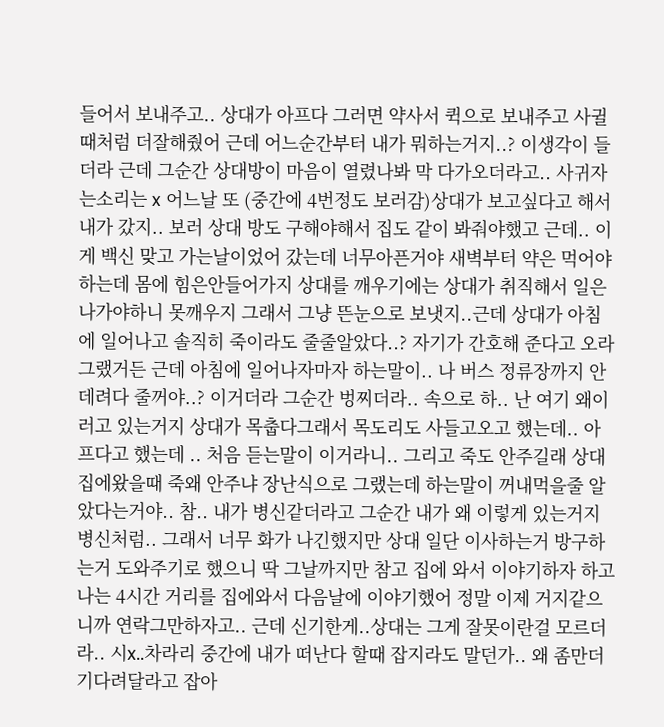들어서 보내주고.. 상대가 아프다 그러면 약사서 퀵으로 보내주고 사귈때처럼 더잘해줬어 근데 어느순간부터 내가 뭐하는거지..? 이생각이 들더라 근데 그순간 상대방이 마음이 열렸나봐 막 다가오더라고.. 사귀자는소리는 x 어느날 또 (중간에 4번정도 보러감)상대가 보고싶다고 해서 내가 갔지.. 보러 상대 방도 구해야해서 집도 같이 봐줘야했고 근데.. 이게 백신 맞고 가는날이었어 갔는데 너무아픈거야 새벽부터 약은 먹어야하는데 몸에 힘은안들어가지 상대를 깨우기에는 상대가 취직해서 일은 나가야하니 못깨우지 그래서 그냥 뜬눈으로 보냇지..근데 상대가 아침에 일어나고 솔직히 죽이라도 줄줄알았다..? 자기가 간호해 준다고 오라 그랬거든 근데 아침에 일어나자마자 하는말이.. 나 버스 정류장까지 안데려다 줄꺼야..? 이거더라 그순간 벙찌더라.. 속으로 하.. 난 여기 왜이러고 있는거지 상대가 목춥다그래서 목도리도 사들고오고 했는데.. 아프다고 했는데 .. 처음 듣는말이 이거라니.. 그리고 죽도 안주길래 상대 집에왔을때 죽왜 안주냐 장난식으로 그랬는데 하는말이 꺼내먹을줄 알았다는거야.. 참.. 내가 병신같더라고 그순간 내가 왜 이렇게 있는거지 병신처럼.. 그래서 너무 화가 나긴했지만 상대 일단 이사하는거 방구하는거 도와주기로 했으니 딱 그날까지만 참고 집에 와서 이야기하자 하고 나는 4시간 거리를 집에와서 다음날에 이야기했어 정말 이제 거지같으니까 연락그만하자고.. 근데 신기한게..상대는 그게 잘못이란걸 모르더라.. 시x..차라리 중간에 내가 떠난다 할때 잡지라도 말던가.. 왜 좀만더 기다려달라고 잡아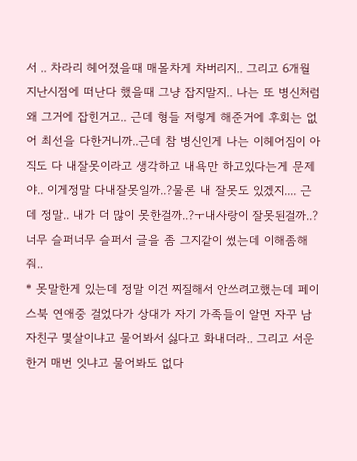서 .. 차라리 헤어졌을때 매몰차게 차버리지.. 그리고 6개월 지난시점에 떠난다 했을때 그냥 잡지말지.. 나는 또 병신처럼 왜 그거에 잡힌거고.. 근데 형들 저렇게 해준거에 후회는 없어 최선을 다한거니까..근데 참 병신인게 나는 이헤어짐이 아직도 다 내잘못이라고 생각하고 내욕만 하고있다는게 문제야.. 이게정말 다내잘못일까..?물론 내 잘못도 있겠지.... 근데 정말.. 내가 더 많이 못한걸까..?ㅜ내사랑이 잘못된걸까..? 너무 슬퍼너무 슬퍼서 글을 좀 그지같이 썼는데 이해좀해줘..
* 못말한게 있는데 정말 이건 찌질해서 안쓰려고했는데 페이스북 연애중 걸었다가 상대가 자기 가족들이 알면 자꾸 남자친구 몇살이냐고 물어봐서 싫다고 화내더라.. 그리고 서운한거 매번 잇냐고 물어봐도 없다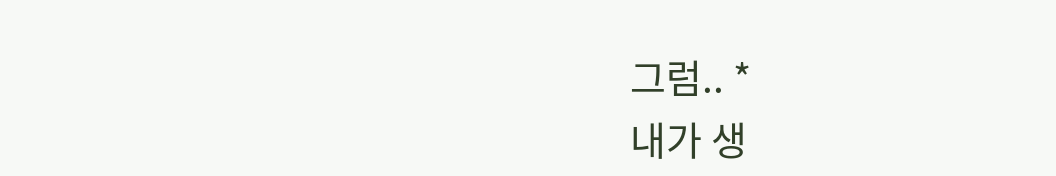그럼.. *
내가 생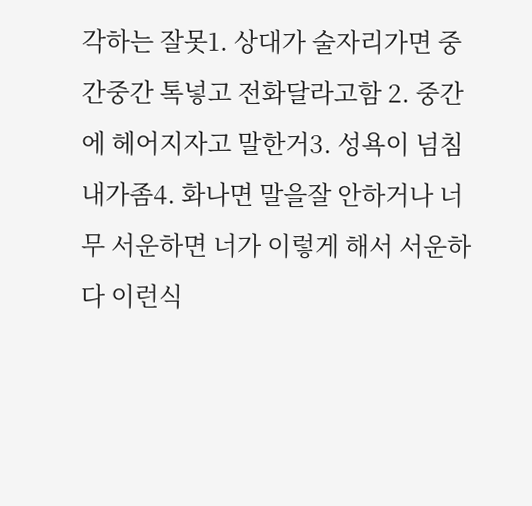각하는 잘못1. 상대가 술자리가면 중간중간 톡넣고 전화달라고함 2. 중간에 헤어지자고 말한거3. 성욕이 넘침 내가좀4. 화나면 말을잘 안하거나 너무 서운하면 너가 이렇게 해서 서운하다 이런식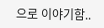으로 이야기함..